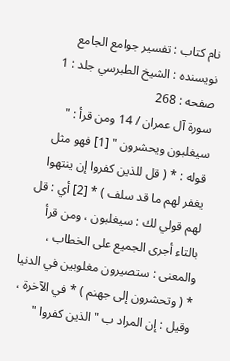نام کتاب : تفسير جوامع الجامع نویسنده : الشيخ الطبرسي جلد : 1 صفحه : 268
سورة آل عمران / 14 ومن قرأ : " سيغلبون ويحشرون " [1] فهو مثل قوله : * ( قل للذين كفروا إن ينتهوا يغفر لهم ما قد سلف ) * [2] أي : قل لهم قولي لك : سيغلبون ، ومن قرأ بالتاء أجرى الجميع على الخطاب ، والمعنى : ستصيرون مغلوبين في الدنيا * ( وتحشرون إلى جهنم ) * في الآخرة ، وقيل : إن المراد ب " الذين كفروا "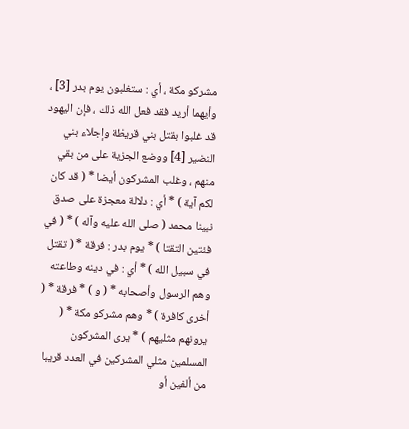مشركو مكة ، أي : ستغلبون يوم بدر [3] ، وأيهما أريد فقد فعل الله ذلك ، فإن اليهود قد غلبوا بقتل بني قريظة وإجلاء بني النضير [4] ووضع الجزية على من بقي منهم ، وغلب المشركون أيضا * ( قد كان لكم آية ) * أي : دلالة معجزة على صدق نبينا محمد ( صلى الله عليه وآله ) * ( في فئتين التقتا ) * يوم بدر : فرقة * ( تقتل في سبيل الله ) * أي : في دينه وطاعته وهم الرسول وأصحابه * ( و ) * فرقة * ( أخرى كافرة ) * وهم مشركو مكة * ( يرونهم مثليهم ) * يرى المشركون المسلمين مثلي المشركين في العدد قريبا من ألفين أو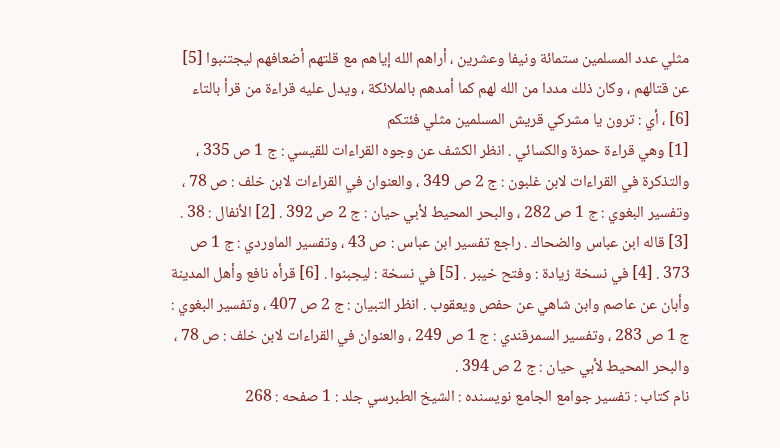مثلي عدد المسلمين ستمائة ونيفا وعشرين ، أراهم الله إياهم مع قلتهم أضعافهم ليجتنبوا [5] عن قتالهم ، وكان ذلك مددا من الله لهم كما أمدهم بالملائكة ، ويدل عليه قراءة من قرأ بالتاء [6] ، أي : ترون يا مشركي قريش المسلمين مثلي فئتكم
[1] وهي قراءة حمزة والكسائي . انظر الكشف عن وجوه القراءات للقيسي : ج 1 ص 335 ، والتذكرة في القراءات لابن غلبون : ج 2 ص 349 ، والعنوان في القراءات لابن خلف : ص 78 ، وتفسير البغوي : ج 1 ص 282 ، والبحر المحيط لأبي حيان : ج 2 ص 392 . [2] الأنفال : 38 . [3] قاله ابن عباس والضحاك . راجع تفسير ابن عباس : ص 43 ، وتفسير الماوردي : ج 1 ص 373 . [4] في نسخة زيادة : وفتح خيبر . [5] في نسخة : ليجبنوا . [6] قرأه نافع وأهل المدينة وأبان عن عاصم وابن شاهي عن حفص ويعقوب . انظر التبيان : ج 2 ص 407 ، وتفسير البغوي : ج 1 ص 283 ، وتفسير السمرقندي : ج 1 ص 249 ، والعنوان في القراءات لابن خلف : ص 78 ، والبحر المحيط لأبي حيان : ج 2 ص 394 .
نام کتاب : تفسير جوامع الجامع نویسنده : الشيخ الطبرسي جلد : 1 صفحه : 268